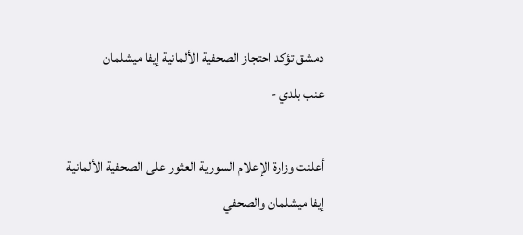دمشق تؤكد احتجاز الصحفية الألمانية إيفا ميشلمان
عنب بلدي -

أعلنت وزارة الإعلام السورية العثور على الصحفية الألمانية إيفا ميشلمان والصحفي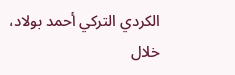الكردي التركي أحمد بولاد، خلال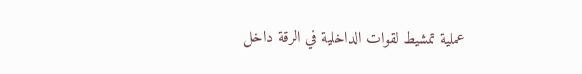عملية تمشيط لقوات الداخلية في الرقة داخل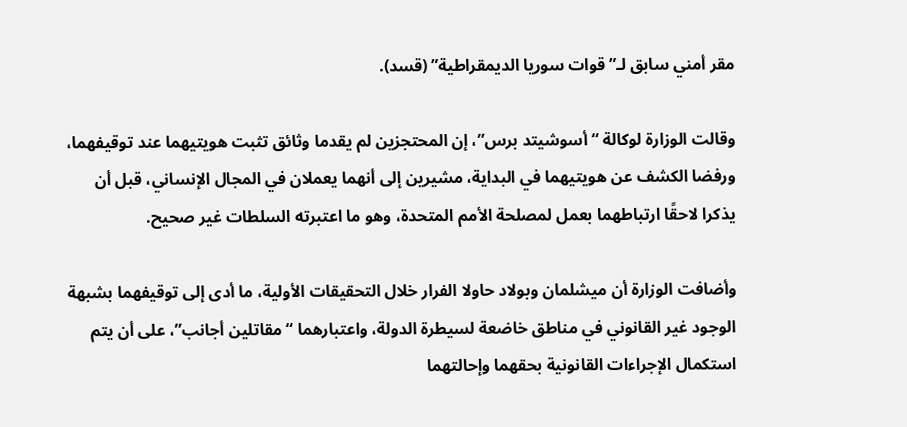مقر أمني سابق لـ”قوات سوريا الديمقراطية” (قسد).

وقالت الوزارة لوكالة “أسوشيتد برس”، إن المحتجزين لم يقدما وثائق تثبت هويتيهما عند توقيفهما، ورفضا الكشف عن هويتيهما في البداية، مشيرين إلى أنهما يعملان في المجال الإنساني، قبل أن يذكرا لاحقًا ارتباطهما بعمل لمصلحة الأمم المتحدة، وهو ما اعتبرته السلطات غير صحيح.

وأضافت الوزارة أن ميشلمان وبولاد حاولا الفرار خلال التحقيقات الأولية، ما أدى إلى توقيفهما بشبهة الوجود غير القانوني في مناطق خاضعة لسيطرة الدولة، واعتبارهما “مقاتلين أجانب”، على أن يتم استكمال الإجراءات القانونية بحقهما وإحالتهما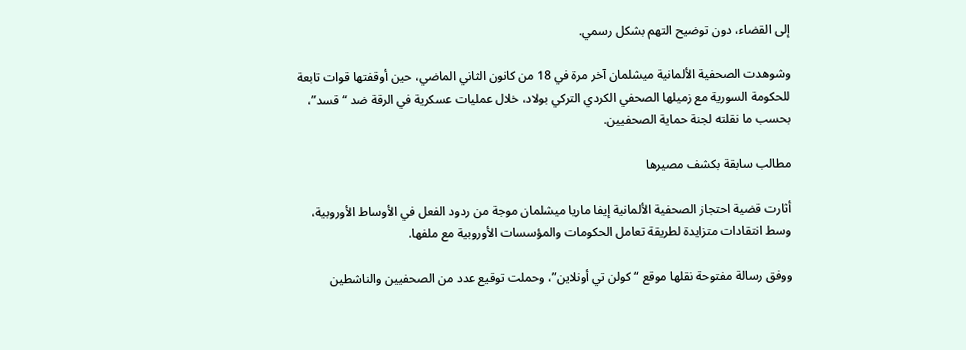إلى القضاء، دون توضيح التهم بشكل رسمي.

وشوهدت الصحفية الألمانية ميشلمان آخر مرة في 18 من كانون الثاني الماضي، حين أوقفتها قوات تابعة للحكومة السورية مع زميلها الصحفي الكردي التركي بولاد، خلال عمليات عسكرية في الرقة ضد “قسد”، بحسب ما نقلته لجنة حماية الصحفيين.

مطالب سابقة بكشف مصيرها

أثارت قضية احتجاز الصحفية الألمانية إيفا ماريا ميشلمان موجة من ردود الفعل في الأوساط الأوروبية، وسط انتقادات متزايدة لطريقة تعامل الحكومات والمؤسسات الأوروبية مع ملفها.

ووفق رسالة مفتوحة نقلها موقع “كولن تي أونلاين”، وحملت توقيع عدد من الصحفيين والناشطين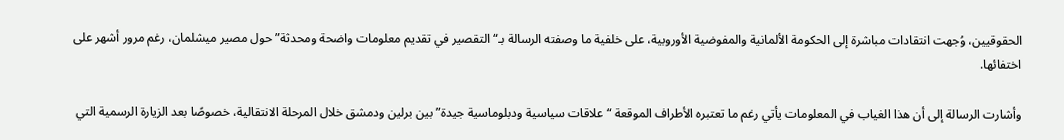الحقوقيين، وُجهت انتقادات مباشرة إلى الحكومة الألمانية والمفوضية الأوروبية، على خلفية ما وصفته الرسالة بـ“التقصير في تقديم معلومات واضحة ومحدثة” حول مصير ميشلمان، رغم مرور أشهر على اختفائها.

وأشارت الرسالة إلى أن هذا الغياب في المعلومات يأتي رغم ما تعتبره الأطراف الموقعة “علاقات سياسية ودبلوماسية جيدة” بين برلين ودمشق خلال المرحلة الانتقالية، خصوصًا بعد الزيارة الرسمية التي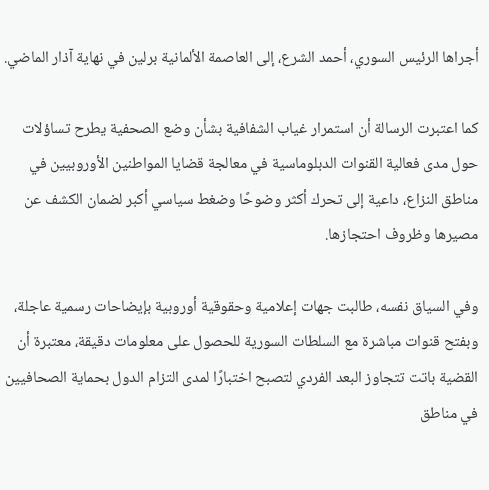أجراها الرئيس السوري، أحمد الشرع، إلى العاصمة الألمانية برلين في نهاية آذار الماضي.

كما اعتبرت الرسالة أن استمرار غياب الشفافية بشأن وضع الصحفية يطرح تساؤلات حول مدى فعالية القنوات الدبلوماسية في معالجة قضايا المواطنين الأوروبيين في مناطق النزاع، داعية إلى تحرك أكثر وضوحًا وضغط سياسي أكبر لضمان الكشف عن مصيرها وظروف احتجازها.

وفي السياق نفسه، طالبت جهات إعلامية وحقوقية أوروبية بإيضاحات رسمية عاجلة، وبفتح قنوات مباشرة مع السلطات السورية للحصول على معلومات دقيقة، معتبرة أن القضية باتت تتجاوز البعد الفردي لتصبح اختبارًا لمدى التزام الدول بحماية الصحافيين في مناطق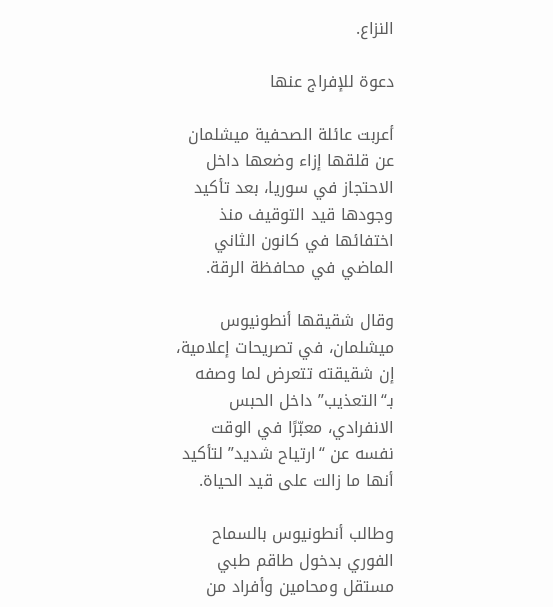النزاع.

دعوة للإفراج عنها

أعربت عائلة الصحفية ميشلمان عن قلقها إزاء وضعها داخل الاحتجاز في سوريا، بعد تأكيد وجودها قيد التوقيف منذ اختفائها في كانون الثاني الماضي في محافظة الرقة.

وقال شقيقها أنطونيوس ميشلمان، في تصريحات إعلامية، إن شقيقته تتعرض لما وصفه بـ“التعذيب” داخل الحبس الانفرادي، معبّرًا في الوقت نفسه عن “ارتياح شديد” لتأكيد أنها ما زالت على قيد الحياة.

وطالب أنطونيوس بالسماح الفوري بدخول طاقم طبي مستقل ومحامين وأفراد من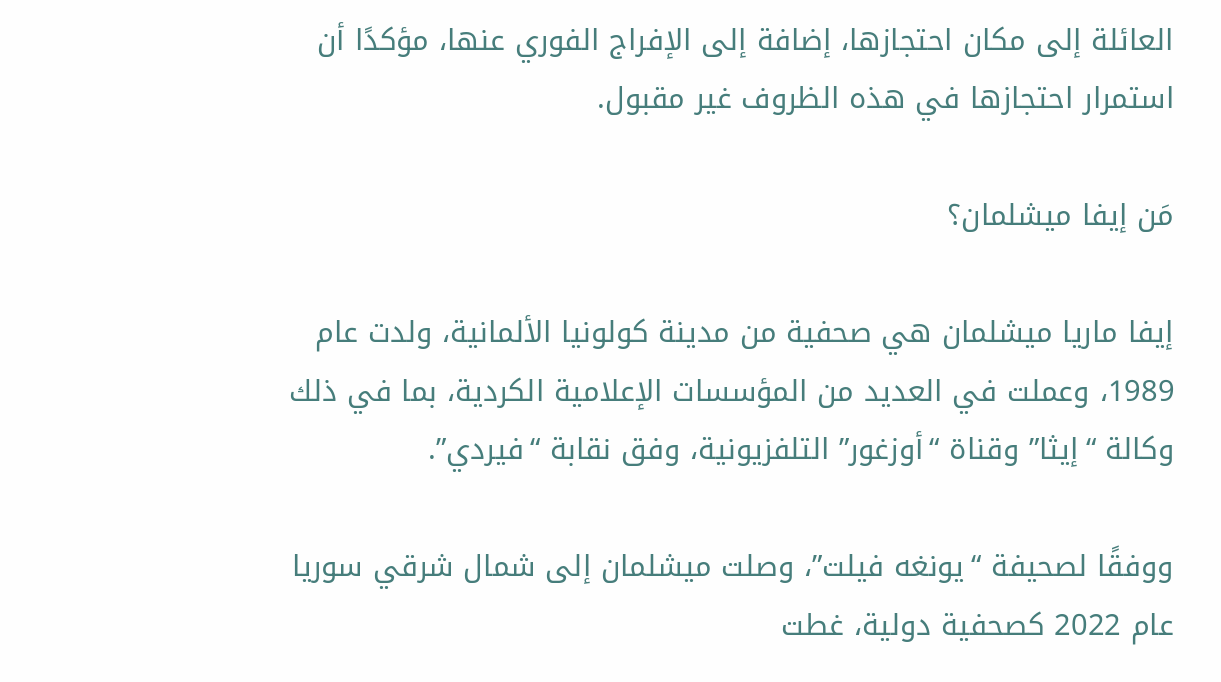العائلة إلى مكان احتجازها، إضافة إلى الإفراج الفوري عنها، مؤكدًا أن استمرار احتجازها في هذه الظروف غير مقبول.

مَن إيفا ميشلمان؟

إيفا ماريا ميشلمان هي صحفية من مدينة كولونيا الألمانية، ولدت عام 1989، وعملت في العديد من المؤسسات الإعلامية الكردية، بما في ذلك وكالة “إيثا” وقناة “أوزغور” التلفزيونية، وفق نقابة “فيردي”.

ووفقًا لصحيفة “يونغه فيلت”، وصلت ميشلمان إلى شمال شرقي سوريا عام 2022 كصحفية دولية، غطت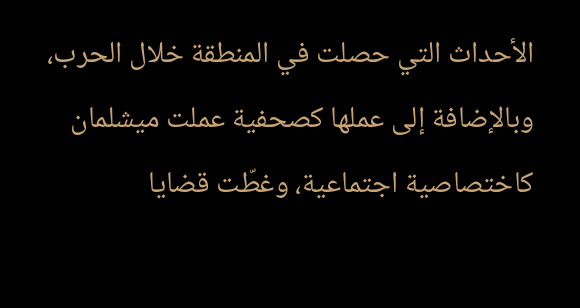الأحداث التي حصلت في المنطقة خلال الحرب، وبالإضافة إلى عملها كصحفية عملت ميشلمان كاختصاصية اجتماعية، وغطّت قضايا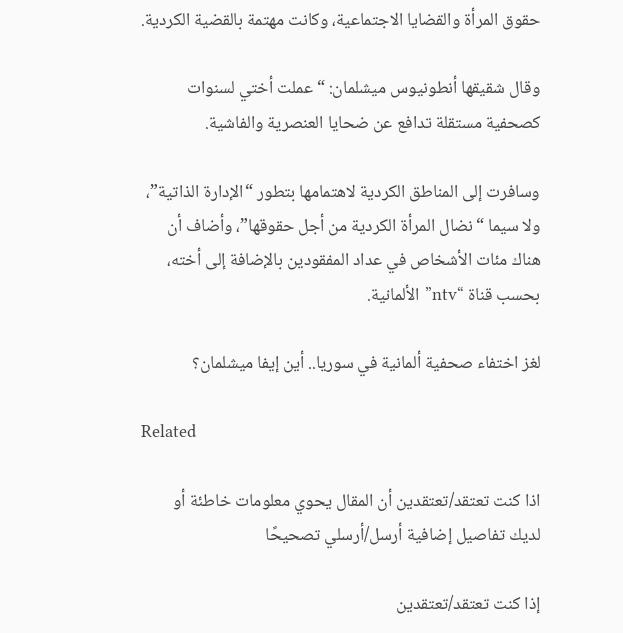حقوق المرأة والقضايا الاجتماعية، وكانت مهتمة بالقضية الكردية.

وقال شقيقها أنطونيوس ميشلمان: “عملت أختي لسنوات كصحفية مستقلة تدافع عن ضحايا العنصرية والفاشية.

وسافرت إلى المناطق الكردية لاهتمامها بتطور “الإدارة الذاتية”، ولا سيما “نضال المرأة الكردية من أجل حقوقها”، وأضاف أن هناك مئات الأشخاص في عداد المفقودين بالإضافة إلى أخته، بحسب قناة “ntv” الألمانية.

لغز اختفاء صحفية ألمانية في سوريا.. أين إيفا ميشلمان؟

Related

اذا كنت تعتقد/تعتقدين أن المقال يحوي معلومات خاطئة أو لديك تفاصيل إضافية أرسل/أرسلي تصحيحًا

إذا كنت تعتقد/تعتقدين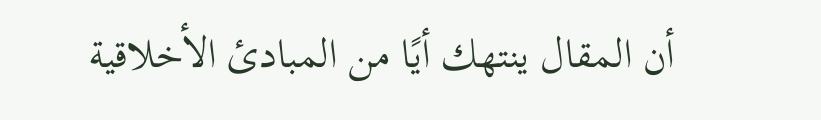أن المقال ينتهك أيًا من المبادئ الأخلاقية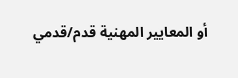أو المعايير المهنية قدم/قدمي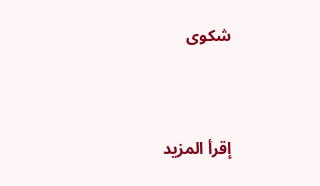شكوى



إقرأ المزيد